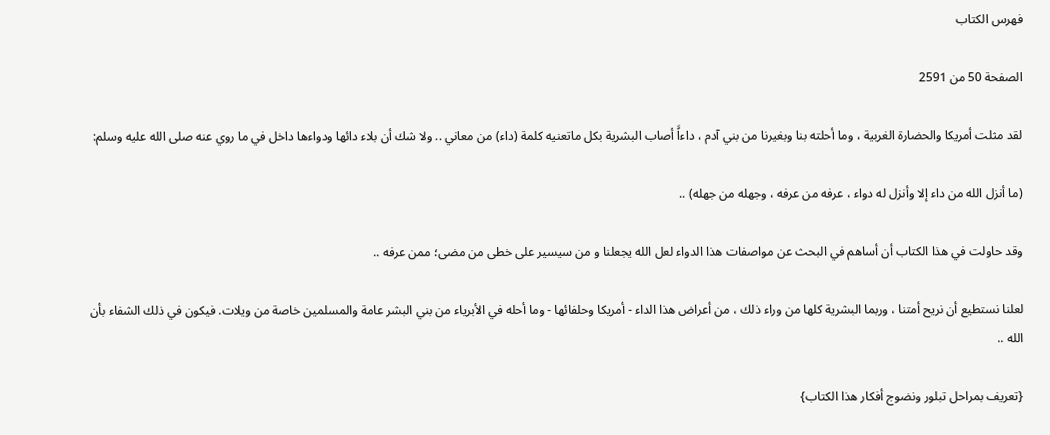فهرس الكتاب

الصفحة 50 من 2591

لقد مثلت أمريكا والحضارة الغربية ، وما أحلته بنا وبغيرنا من بني آدم ، داءاًَ أصاب البشرية بكل ماتعنيه كلمة (داء) من معاني .. ولا شك أن بلاء دائها ودواءها داخل في ما روي عنه صلى الله عليه وسلم:

(ما أنزل الله من داء إلا وأنزل له دواء ، عرفه من عرفه ، وجهله من جهله) ..

وقد حاولت في هذا الكتاب أن أساهم في البحث عن مواصفات هذا الدواء لعل الله يجعلنا و من سيسير على خطى من مضى؛ ممن عرفه ..

لعلنا نستطيع أن نريح أمتنا ، وربما البشرية كلها من وراء ذلك ، من أعراض هذا الداء - أمريكا وحلفائها - وما أحله في الأبرياء من بني البشر عامة والمسلمين خاصة من ويلات. فيكون في ذلك الشفاء بأن الله ..

{تعريف بمراحل تبلور ونضوج أفكار هذا الكتاب}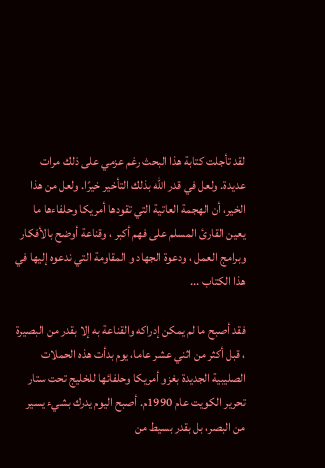لقد تأجلت كتابة هذا البحث رغم عزمي على ذلك مرات عديدة. ولعل في قدر الله بذلك التأخير خيرًا. ولعل من هذا الخير، أن الهجمة العاتية التي تقودها أمريكا وحلفاءها ما يعين القارئ المسلم على فهم أكبر ، وقناعة أوضح بالأفكار وبرامج العمل ، ودعوة الجهاد و المقاومة التي ندعوه إليها في هذا الكتاب ...

فقد أصبح ما لم يمكن إدراكه والقناعة به إلا بقدر من البصيرة ، قبل أكثر من اثني عشر عاما، يوم بدأت هذه الحملات الصليبية الجديدة بغزو أمريكا وحلفائها للخليج تحت ستار تحرير الكويت عام 1990م. أصبح اليوم يدرك بشيء يسير من البصر، بل بقدر بسيط من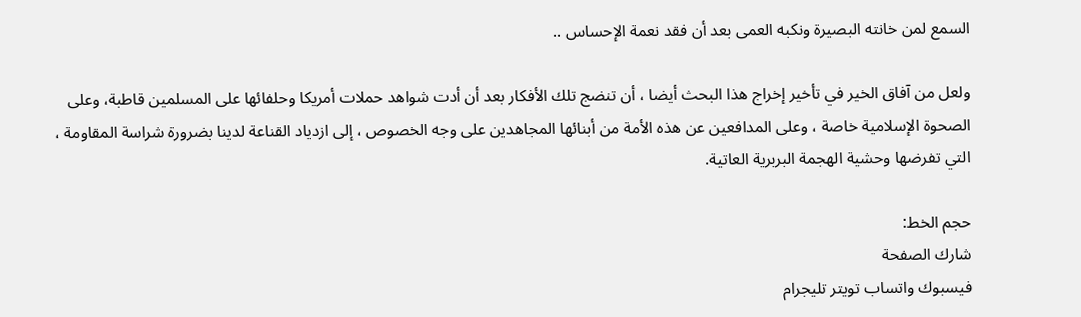السمع لمن خانته البصيرة ونكبه العمى بعد أن فقد نعمة الإحساس ..

ولعل من آفاق الخير في تأخير إخراج هذا البحث أيضا ، أن تنضج تلك الأفكار بعد أن أدت شواهد حملات أمريكا وحلفائها على المسلمين قاطبة، وعلى الصحوة الإسلامية خاصة ، وعلى المدافعين عن هذه الأمة من أبنائها المجاهدين على وجه الخصوص ، إلى ازدياد القناعة لدينا بضرورة شراسة المقاومة ، التي تفرضها وحشية الهجمة البربرية العاتية.

حجم الخط:
شارك الصفحة
فيسبوك واتساب تويتر تليجرام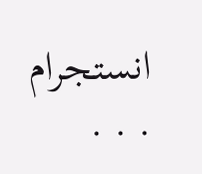انستجرام
. . .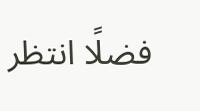فضلًا انتظر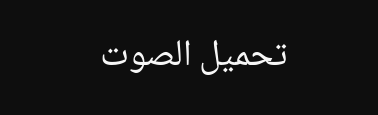تحميل الصوت